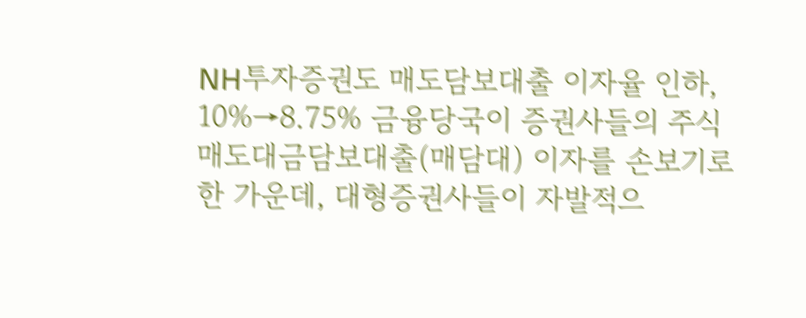NH투자증권도 매도담보대출 이자율 인하, 10%→8.75% 금융당국이 증권사들의 주식 매도대금담보대출(매담대) 이자를 손보기로 한 가운데, 대형증권사들이 자발적으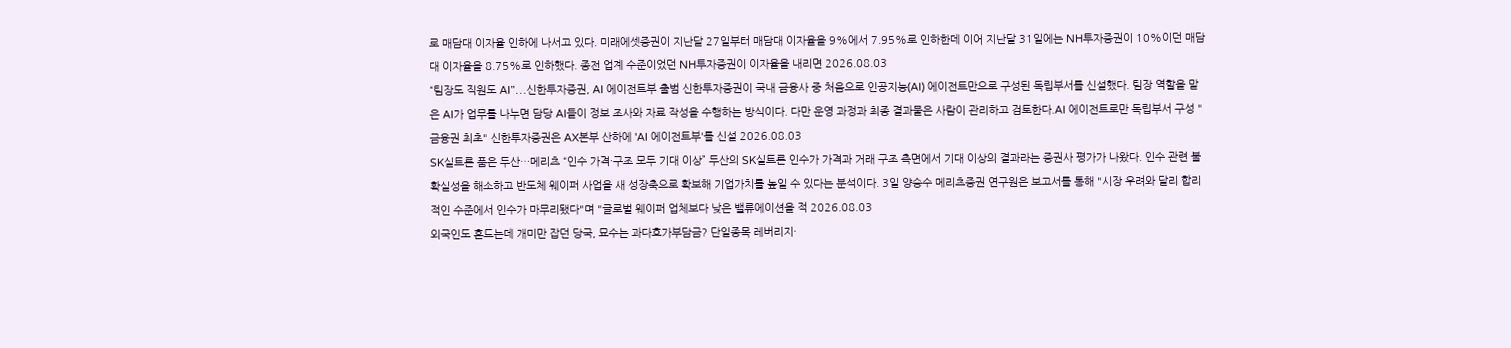로 매담대 이자율 인하에 나서고 있다. 미래에셋증권이 지난달 27일부터 매담대 이자율을 9%에서 7.95%로 인하한데 이어 지난달 31일에는 NH투자증권이 10%이던 매담대 이자율을 8.75%로 인하했다. 종전 업계 수준이었던 NH투자증권이 이자율을 내리면 2026.08.03
“팀장도 직원도 AI”…신한투자증권, AI 에이전트부 출범 신한투자증권이 국내 금융사 중 처음으로 인공지능(AI) 에이전트만으로 구성된 독립부서를 신설했다. 팀장 역할을 맡은 AI가 업무를 나누면 담당 AI들이 정보 조사와 자료 작성을 수행하는 방식이다. 다만 운영 과정과 최종 결과물은 사람이 관리하고 검토한다.AI 에이전트로만 독립부서 구성 "금융권 최초" 신한투자증권은 AX본부 산하에 'AI 에이전트부'를 신설 2026.08.03
SK실트론 품은 두산…메리츠 “인수 가격·구조 모두 기대 이상” 두산의 SK실트론 인수가 가격과 거래 구조 측면에서 기대 이상의 결과라는 증권사 평가가 나왔다. 인수 관련 불확실성을 해소하고 반도체 웨이퍼 사업을 새 성장축으로 확보해 기업가치를 높일 수 있다는 분석이다. 3일 양승수 메리츠증권 연구원은 보고서를 통해 "시장 우려와 달리 합리적인 수준에서 인수가 마무리됐다"며 "글로벌 웨이퍼 업체보다 낮은 밸류에이션을 적 2026.08.03
외국인도 흔드는데 개미만 잡던 당국, 묘수는 과다호가부담금? 단일종목 레버리지·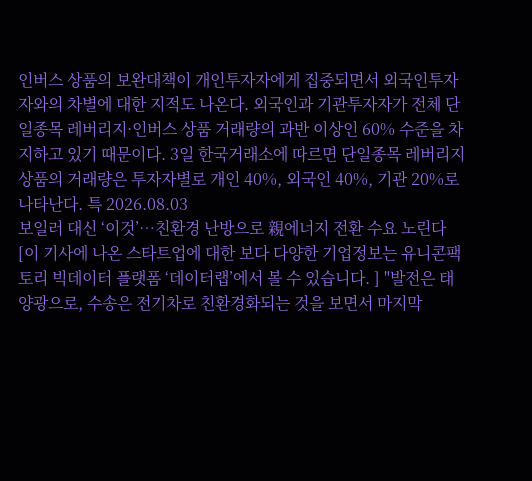인버스 상품의 보완대책이 개인투자자에게 집중되면서 외국인투자자와의 차별에 대한 지적도 나온다. 외국인과 기관투자자가 전체 단일종목 레버리지·인버스 상품 거래량의 과반 이상인 60% 수준을 차지하고 있기 때문이다. 3일 한국거래소에 따르면 단일종목 레버리지 상품의 거래량은 투자자별로 개인 40%, 외국인 40%, 기관 20%로 나타난다. 특 2026.08.03
보일러 대신 ‘이것’…친환경 난방으로 親에너지 전환 수요 노린다 [이 기사에 나온 스타트업에 대한 보다 다양한 기업정보는 유니콘팩토리 빅데이터 플랫폼 ‘데이터랩’에서 볼 수 있습니다. ] "발전은 태양광으로, 수송은 전기차로 친환경화되는 것을 보면서 마지막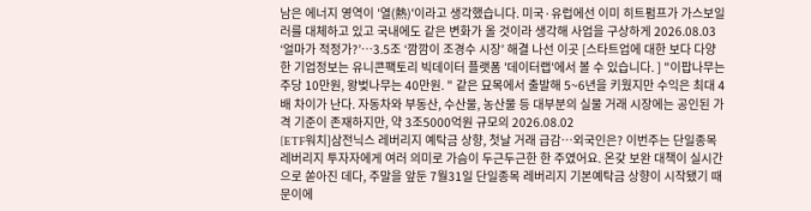남은 에너지 영역이 '열(熱)'이라고 생각했습니다. 미국·유럽에선 이미 히트펌프가 가스보일러를 대체하고 있고 국내에도 같은 변화가 올 것이라 생각해 사업을 구상하게 2026.08.03
‘얼마가 적정가?’…3.5조 ‘깜깜이 조경수 시장’ 해결 나선 이곳 [스타트업에 대한 보다 다양한 기업정보는 유니콘팩토리 빅데이터 플랫폼 '데이터랩'에서 볼 수 있습니다. ] "이팝나무는 주당 10만원, 왕벚나무는 40만원. " 같은 묘목에서 출발해 5~6년을 키웠지만 수익은 최대 4배 차이가 난다. 자동차와 부동산, 수산물, 농산물 등 대부분의 실물 거래 시장에는 공인된 가격 기준이 존재하지만, 약 3조5000억원 규모의 2026.08.02
[ETF워치]삼전닉스 레버리지 예탁금 상향, 첫날 거래 급감…외국인은? 이번주는 단일종목 레버리지 투자자에게 여러 의미로 가슴이 두근두근한 한 주였어요. 온갖 보완 대책이 실시간으로 쏟아진 데다, 주말을 앞둔 7월31일 단일종목 레버리지 기본예탁금 상향이 시작됐기 때문이에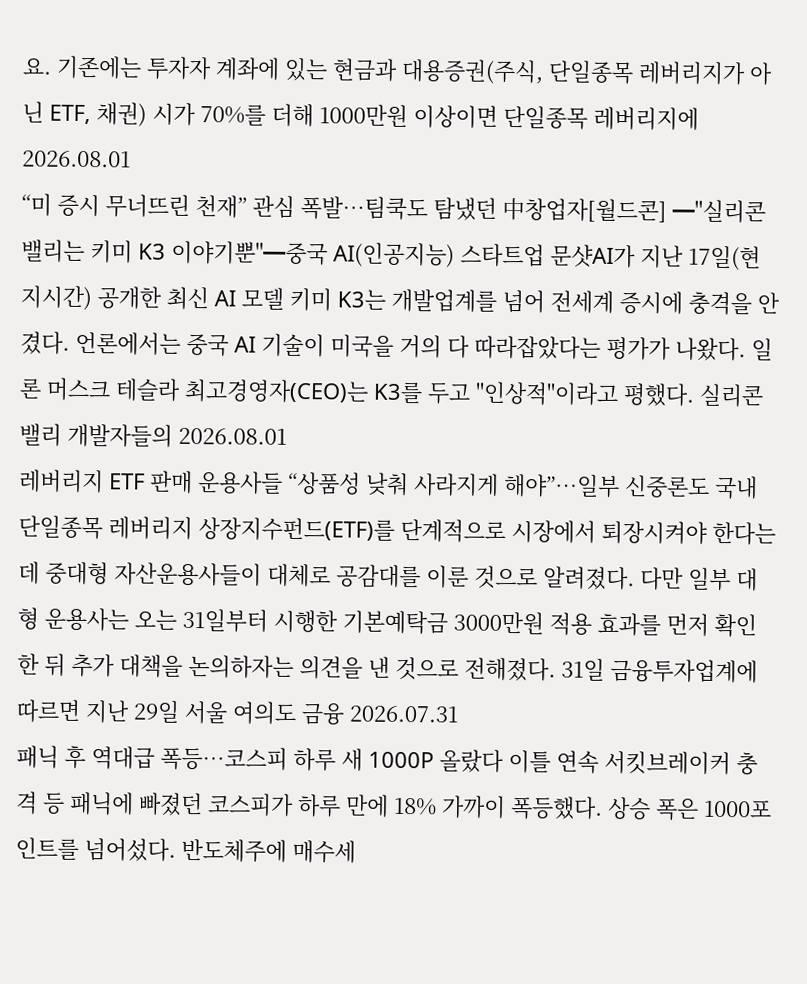요. 기존에는 투자자 계좌에 있는 현금과 대용증권(주식, 단일종목 레버리지가 아닌 ETF, 채권) 시가 70%를 더해 1000만원 이상이면 단일종목 레버리지에 2026.08.01
“미 증시 무너뜨린 천재” 관심 폭발…팀쿡도 탐냈던 中창업자[월드콘] ━"실리콘밸리는 키미 K3 이야기뿐"━중국 AI(인공지능) 스타트업 문샷AI가 지난 17일(현지시간) 공개한 최신 AI 모델 키미 K3는 개발업계를 넘어 전세계 증시에 충격을 안겼다. 언론에서는 중국 AI 기술이 미국을 거의 다 따라잡았다는 평가가 나왔다. 일론 머스크 테슬라 최고경영자(CEO)는 K3를 두고 "인상적"이라고 평했다. 실리콘밸리 개발자들의 2026.08.01
레버리지 ETF 판매 운용사들 “상품성 낮춰 사라지게 해야”…일부 신중론도 국내 단일종목 레버리지 상장지수펀드(ETF)를 단계적으로 시장에서 퇴장시켜야 한다는 데 중대형 자산운용사들이 대체로 공감대를 이룬 것으로 알려졌다. 다만 일부 대형 운용사는 오는 31일부터 시행한 기본예탁금 3000만원 적용 효과를 먼저 확인한 뒤 추가 대책을 논의하자는 의견을 낸 것으로 전해졌다. 31일 금융투자업계에 따르면 지난 29일 서울 여의도 금융 2026.07.31
패닉 후 역대급 폭등…코스피 하루 새 1000P 올랐다 이틀 연속 서킷브레이커 충격 등 패닉에 빠졌던 코스피가 하루 만에 18% 가까이 폭등했다. 상승 폭은 1000포인트를 넘어섰다. 반도체주에 매수세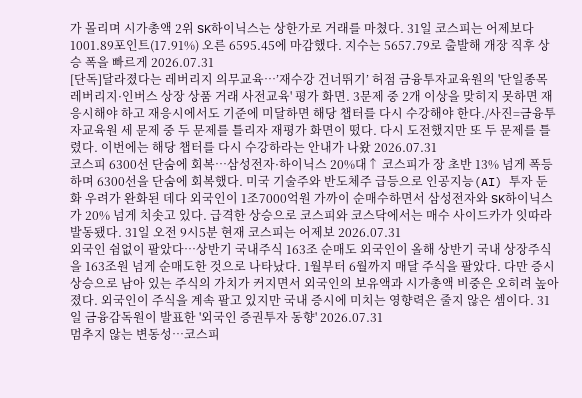가 몰리며 시가총액 2위 SK하이닉스는 상한가로 거래를 마쳤다. 31일 코스피는 어제보다 1001.89포인트(17.91%) 오른 6595.45에 마감했다. 지수는 5657.79로 출발해 개장 직후 상승 폭을 빠르게 2026.07.31
[단독]달라졌다는 레버리지 의무교육…’재수강 건너뛰기’ 허점 금융투자교육원의 '단일종목 레버리지·인버스 상장 상품 거래 사전교육' 평가 화면. 3문제 중 2개 이상을 맞히지 못하면 재응시해야 하고 재응시에서도 기준에 미달하면 해당 챕터를 다시 수강해야 한다./사진=금융투자교육원 세 문제 중 두 문제를 틀리자 재평가 화면이 떴다. 다시 도전했지만 또 두 문제를 틀렸다. 이번에는 해당 챕터를 다시 수강하라는 안내가 나왔 2026.07.31
코스피 6300선 단숨에 회복…삼성전자·하이닉스 20%대↑ 코스피가 장 초반 13% 넘게 폭등하며 6300선을 단숨에 회복했다. 미국 기술주와 반도체주 급등으로 인공지능(AI) 투자 둔화 우려가 완화된 데다 외국인이 1조7000억원 가까이 순매수하면서 삼성전자와 SK하이닉스가 20% 넘게 치솟고 있다. 급격한 상승으로 코스피와 코스닥에서는 매수 사이드카가 잇따라 발동됐다. 31일 오전 9시5분 현재 코스피는 어제보 2026.07.31
외국인 쉼없이 팔았다…상반기 국내주식 163조 순매도 외국인이 올해 상반기 국내 상장주식을 163조원 넘게 순매도한 것으로 나타났다. 1월부터 6월까지 매달 주식을 팔았다. 다만 증시 상승으로 남아 있는 주식의 가치가 커지면서 외국인의 보유액과 시가총액 비중은 오히려 높아졌다. 외국인이 주식을 계속 팔고 있지만 국내 증시에 미치는 영향력은 줄지 않은 셈이다. 31일 금융감독원이 발표한 '외국인 증권투자 동향' 2026.07.31
멈추지 않는 변동성…코스피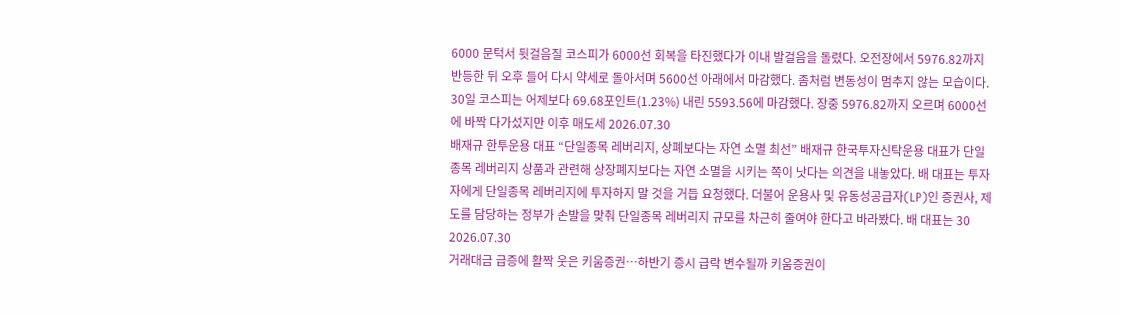6000 문턱서 뒷걸음질 코스피가 6000선 회복을 타진했다가 이내 발걸음을 돌렸다. 오전장에서 5976.82까지 반등한 뒤 오후 들어 다시 약세로 돌아서며 5600선 아래에서 마감했다. 좀처럼 변동성이 멈추지 않는 모습이다. 30일 코스피는 어제보다 69.68포인트(1.23%) 내린 5593.56에 마감했다. 장중 5976.82까지 오르며 6000선에 바짝 다가섰지만 이후 매도세 2026.07.30
배재규 한투운용 대표 “단일종목 레버리지, 상폐보다는 자연 소멸 최선” 배재규 한국투자신탁운용 대표가 단일종목 레버리지 상품과 관련해 상장폐지보다는 자연 소멸을 시키는 쪽이 낫다는 의견을 내놓았다. 배 대표는 투자자에게 단일종목 레버리지에 투자하지 말 것을 거듭 요청했다. 더불어 운용사 및 유동성공급자(LP)인 증권사, 제도를 담당하는 정부가 손발을 맞춰 단일종목 레버리지 규모를 차근히 줄여야 한다고 바라봤다. 배 대표는 30 2026.07.30
거래대금 급증에 활짝 웃은 키움증권…하반기 증시 급락 변수될까 키움증권이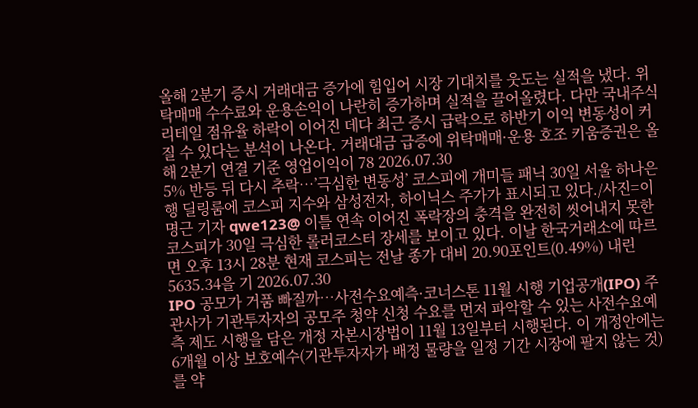올해 2분기 증시 거래대금 증가에 힘입어 시장 기대치를 웃도는 실적을 냈다. 위탁매매 수수료와 운용손익이 나란히 증가하며 실적을 끌어올렸다. 다만 국내주식 리테일 점유율 하락이 이어진 데다 최근 증시 급락으로 하반기 이익 변동성이 커질 수 있다는 분석이 나온다. 거래대금 급증에 위탁매매·운용 호조 키움증권은 올해 2분기 연결 기준 영업이익이 78 2026.07.30
5% 반등 뒤 다시 추락…’극심한 변동성’ 코스피에 개미들 패닉 30일 서울 하나은행 딜링룸에 코스피 지수와 삼성전자, 하이닉스 주가가 표시되고 있다./사진=이명근 기자 qwe123@ 이틀 연속 이어진 폭락장의 충격을 완전히 씻어내지 못한 코스피가 30일 극심한 롤러코스터 장세를 보이고 있다. 이날 한국거래소에 따르면 오후 13시 28분 현재 코스피는 전날 종가 대비 20.90포인트(0.49%) 내린 5635.34을 기 2026.07.30
IPO 공모가 거품 빠질까…사전수요예측·코너스톤 11월 시행 기업공개(IPO) 주관사가 기관투자자의 공모주 청약 신청 수요를 먼저 파악할 수 있는 사전수요예측 제도 시행을 담은 개정 자본시장법이 11월 13일부터 시행된다. 이 개정안에는 6개월 이상 보호예수(기관투자자가 배정 물량을 일정 기간 시장에 팔지 않는 것)를 약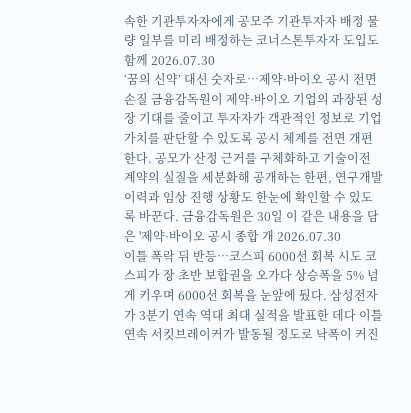속한 기관투자자에게 공모주 기관투자자 배정 물량 일부를 미리 배정하는 코너스톤투자자 도입도 함께 2026.07.30
‘꿈의 신약’ 대신 숫자로…제약·바이오 공시 전면 손질 금융감독원이 제약·바이오 기업의 과장된 성장 기대를 줄이고 투자자가 객관적인 정보로 기업 가치를 판단할 수 있도록 공시 체계를 전면 개편한다. 공모가 산정 근거를 구체화하고 기술이전 계약의 실질을 세분화해 공개하는 한편, 연구개발 이력과 임상 진행 상황도 한눈에 확인할 수 있도록 바꾼다. 금융감독원은 30일 이 같은 내용을 담은 '제약·바이오 공시 종합 개 2026.07.30
이틀 폭락 뒤 반등…코스피 6000선 회복 시도 코스피가 장 초반 보합권을 오가다 상승폭을 5% 넘게 키우며 6000선 회복을 눈앞에 뒀다. 삼성전자가 3분기 연속 역대 최대 실적을 발표한 데다 이틀 연속 서킷브레이커가 발동될 정도로 낙폭이 커진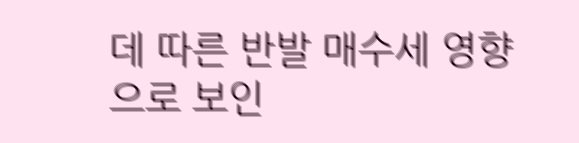데 따른 반발 매수세 영향으로 보인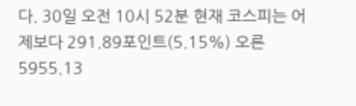다. 30일 오전 10시 52분 현재 코스피는 어제보다 291.89포인트(5.15%) 오른 5955.13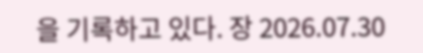을 기록하고 있다. 장 2026.07.30